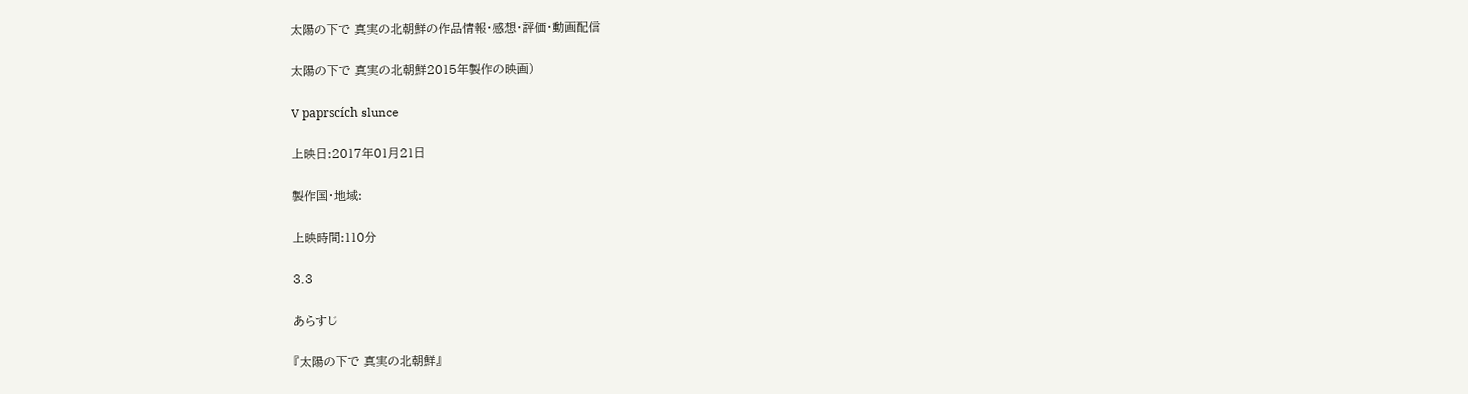太陽の下で 真実の北朝鮮の作品情報・感想・評価・動画配信

太陽の下で 真実の北朝鮮2015年製作の映画)

V paprscích slunce

上映日:2017年01月21日

製作国・地域:

上映時間:110分

3.3

あらすじ

『太陽の下で 真実の北朝鮮』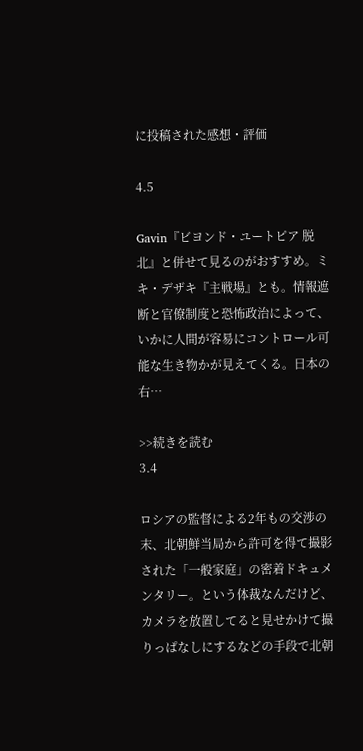に投稿された感想・評価

4.5

Gavin『ビヨンド・ユートピア 脱北』と併せて見るのがおすすめ。ミキ・デザキ『主戦場』とも。情報遮断と官僚制度と恐怖政治によって、いかに人間が容易にコントロール可能な生き物かが見えてくる。日本の右…

>>続きを読む
3.4

ロシアの監督による2年もの交渉の末、北朝鮮当局から許可を得て撮影された「一般家庭」の密着ドキュメンタリー。という体裁なんだけど、カメラを放置してると見せかけて撮りっぱなしにするなどの手段で北朝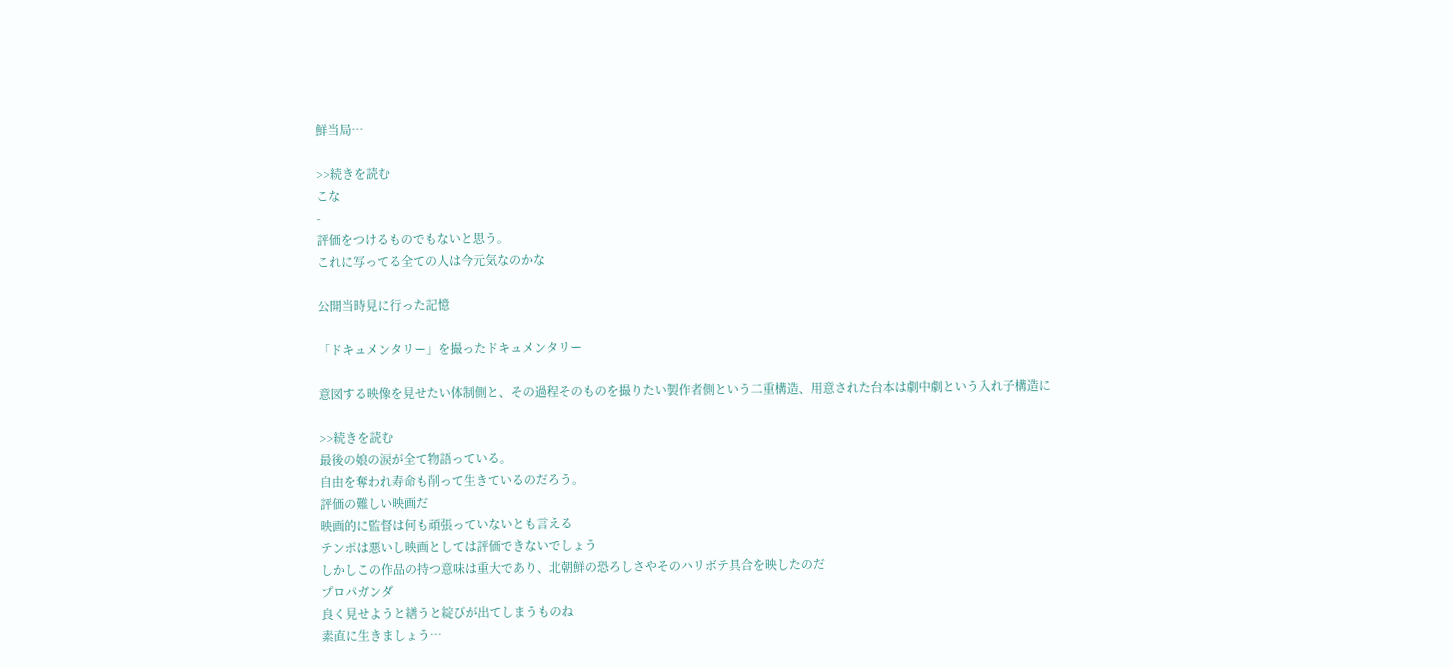鮮当局…

>>続きを読む
こな
-
評価をつけるものでもないと思う。
これに写ってる全ての人は今元気なのかな

公開当時見に行った記憶

「ドキュメンタリー」を撮ったドキュメンタリー

意図する映像を見せたい体制側と、その過程そのものを撮りたい製作者側という二重構造、用意された台本は劇中劇という入れ子構造に

>>続きを読む
最後の娘の涙が全て物語っている。
自由を奪われ寿命も削って生きているのだろう。
評価の難しい映画だ
映画的に監督は何も頑張っていないとも言える
テンポは悪いし映画としては評価できないでしょう
しかしこの作品の持つ意味は重大であり、北朝鮮の恐ろしさやそのハリボテ具合を映したのだ
プロパガンダ
良く見せようと繕うと綻びが出てしまうものね
素直に生きましょう…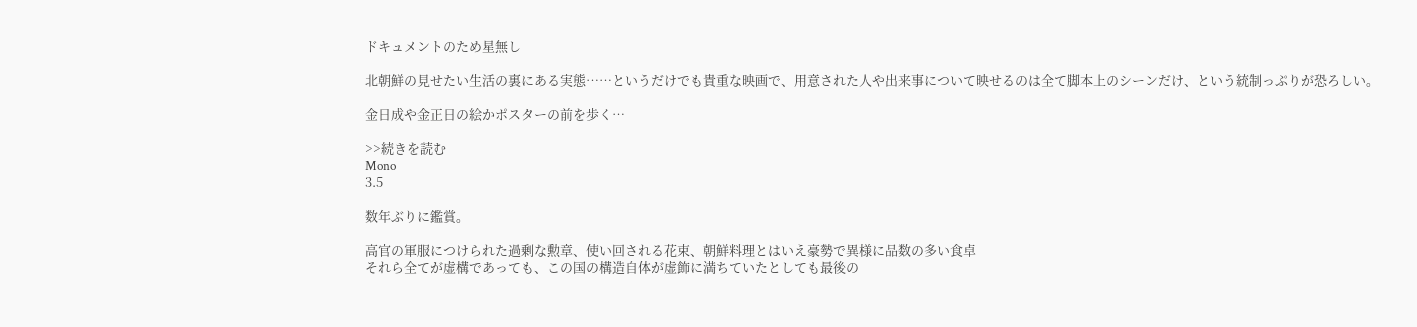ドキュメントのため星無し

北朝鮮の見せたい生活の裏にある実態……というだけでも貴重な映画で、用意された人や出来事について映せるのは全て脚本上のシーンだけ、という統制っぷりが恐ろしい。

金日成や金正日の絵かポスターの前を歩く…

>>続きを読む
Mono
3.5

数年ぶりに鑑賞。

高官の軍服につけられた過剰な勲章、使い回される花束、朝鮮料理とはいえ豪勢で異様に品数の多い食卓
それら全てが虚構であっても、この国の構造自体が虚飾に満ちていたとしても最後の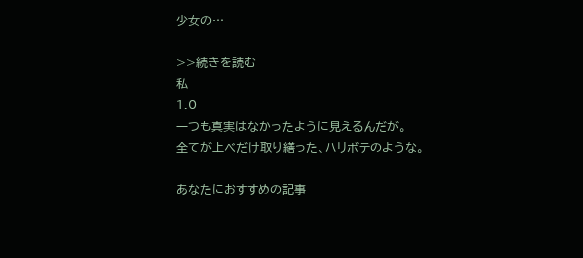少女の…

>>続きを読む
私
1.0
一つも真実はなかったように見えるんだが。
全てが上べだけ取り繕った、ハリボテのような。

あなたにおすすめの記事